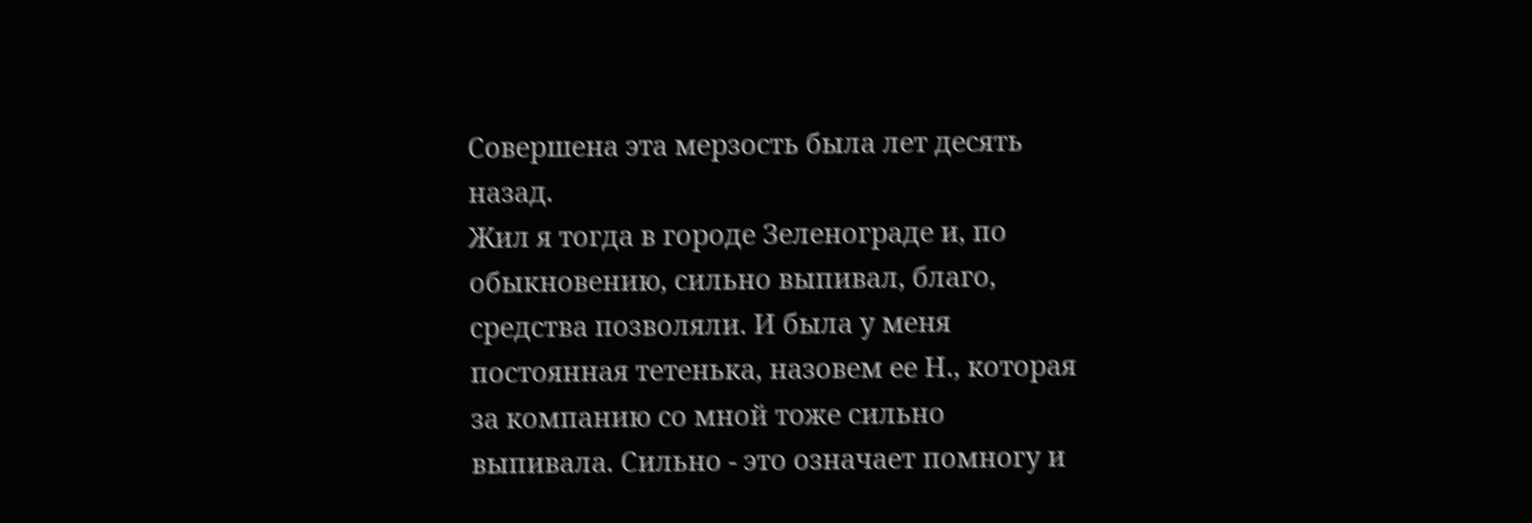Совершена эта мерзость была лет десять назад.
Жил я тогда в городе Зеленограде и, по обыкновению, сильно выпивал, благо, средства позволяли. И была у меня постоянная тетенька, назовем ее Н., которая за компанию со мной тоже сильно выпивала. Сильно - это означает помногу и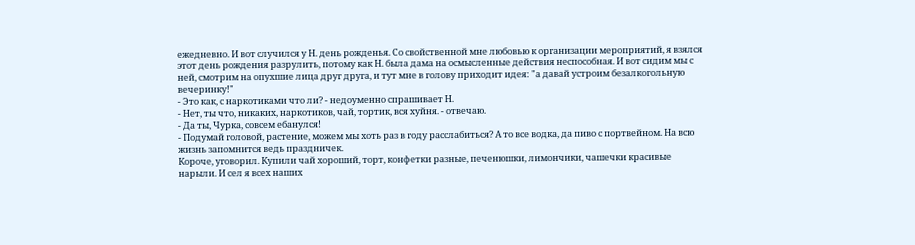ежедневно. И вот случился у Н. день рожденья. Со свойственной мне любовью к организации мероприятий, я взялся этот день рождения разрулить, потому как Н. была дама на осмысленные действия неспособная. И вот сидим мы с ней, смотрим на опухшие лица друг друга, и тут мне в голову приходит идея: "а давай устроим безалкогольную вечеринку!"
- Это как, с наркотиками что ли? - недоуменно спрашивает Н.
- Нет, ты что, никаких, наркотиков, чай, тортик, вся хуйня. - отвечаю.
- Да ты, Чурка, совсем ебанулся!
- Подумай головой, растение, можем мы хоть раз в году расслабиться? А то все водка, да пиво с портвейном. На всю жизнь запомнится ведь праздничек.
Короче, уговорил. Купили чай хороший, торт, конфетки разные, печенюшки, лимончики, чашечки красивые нарыли. И сел я всех наших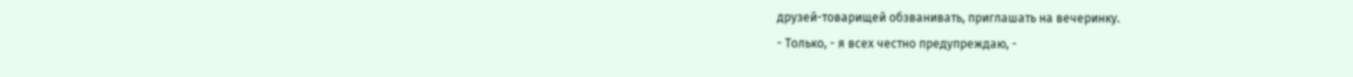друзей-товарищей обзванивать, приглашать на вечеринку.
- Только, - я всех честно предупреждаю, -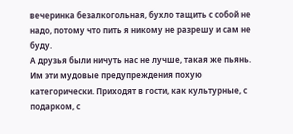вечеринка безалкогольная, бухло тащить с собой не надо, потому что пить я никому не разрешу и сам не буду.
А друзья были ничуть нас не лучше, такая же пьянь. Им эти мудовые предупреждения похую категорически. Приходят в гости, как культурные, с подарком, с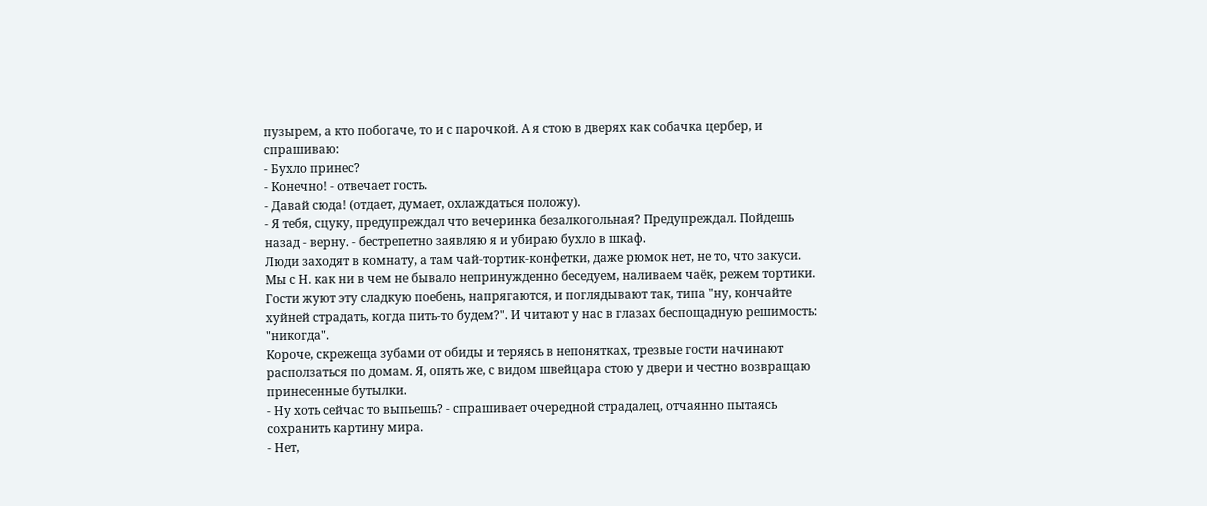пузырем, а кто побогаче, то и с парочкой. А я стою в дверях как собачка цербер, и спрашиваю:
- Бухло принес?
- Конечно! - отвечает гость.
- Давай сюда! (отдает, думает, охлаждаться положу).
- Я тебя, сцуку, предупреждал что вечеринка безалкогольная? Предупреждал. Пойдешь назад - верну. - бестрепетно заявляю я и убираю бухло в шкаф.
Люди заходят в комнату, а там чай-тортик-конфетки, даже рюмок нет, не то, что закуси.
Мы с Н. как ни в чем не бывало непринужденно беседуем, наливаем чаёк, режем тортики. Гости жуют эту сладкую поебень, напрягаются, и поглядывают так, типа "ну, кончайте хуйней страдать, когда пить-то будем?". И читают у нас в глазах беспощадную решимость: "никогда".
Короче, скрежеща зубами от обиды и теряясь в непонятках, трезвые гости начинают расползаться по домам. Я, опять же, с видом швейцара стою у двери и честно возвращаю принесенные бутылки.
- Ну хоть сейчас то выпьешь? - спрашивает очередной страдалец, отчаянно пытаясь сохранить картину мира.
- Нет,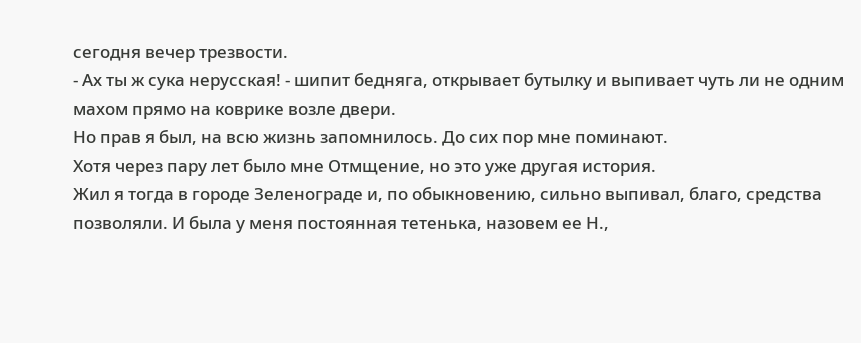сегодня вечер трезвости.
- Ах ты ж сука нерусская! - шипит бедняга, открывает бутылку и выпивает чуть ли не одним махом прямо на коврике возле двери.
Но прав я был, на всю жизнь запомнилось. До сих пор мне поминают.
Хотя через пару лет было мне Отмщение, но это уже другая история.
Жил я тогда в городе Зеленограде и, по обыкновению, сильно выпивал, благо, средства позволяли. И была у меня постоянная тетенька, назовем ее Н.,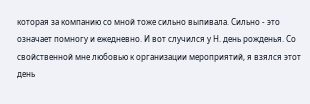которая за компанию со мной тоже сильно выпивала. Сильно - это означает помногу и ежедневно. И вот случился у Н. день рожденья. Со свойственной мне любовью к организации мероприятий, я взялся этот день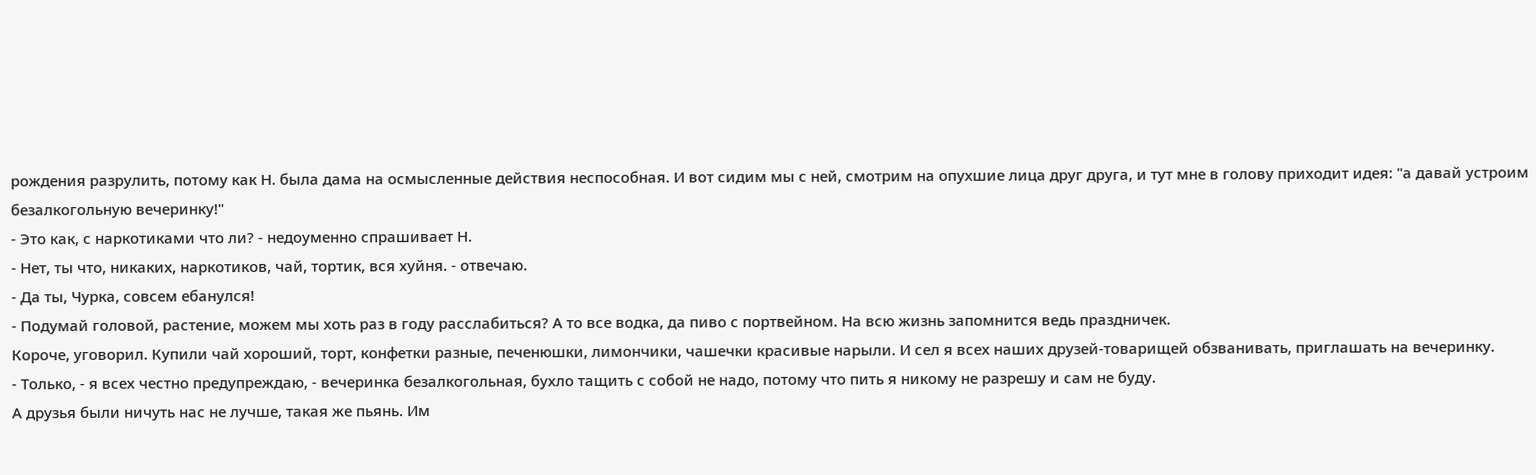рождения разрулить, потому как Н. была дама на осмысленные действия неспособная. И вот сидим мы с ней, смотрим на опухшие лица друг друга, и тут мне в голову приходит идея: "а давай устроим безалкогольную вечеринку!"
- Это как, с наркотиками что ли? - недоуменно спрашивает Н.
- Нет, ты что, никаких, наркотиков, чай, тортик, вся хуйня. - отвечаю.
- Да ты, Чурка, совсем ебанулся!
- Подумай головой, растение, можем мы хоть раз в году расслабиться? А то все водка, да пиво с портвейном. На всю жизнь запомнится ведь праздничек.
Короче, уговорил. Купили чай хороший, торт, конфетки разные, печенюшки, лимончики, чашечки красивые нарыли. И сел я всех наших друзей-товарищей обзванивать, приглашать на вечеринку.
- Только, - я всех честно предупреждаю, - вечеринка безалкогольная, бухло тащить с собой не надо, потому что пить я никому не разрешу и сам не буду.
А друзья были ничуть нас не лучше, такая же пьянь. Им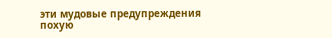эти мудовые предупреждения похую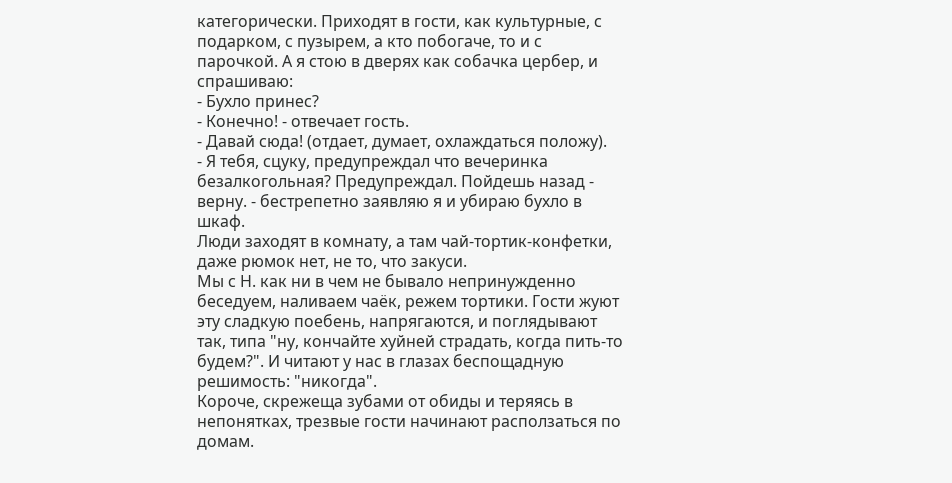категорически. Приходят в гости, как культурные, с подарком, с пузырем, а кто побогаче, то и с парочкой. А я стою в дверях как собачка цербер, и спрашиваю:
- Бухло принес?
- Конечно! - отвечает гость.
- Давай сюда! (отдает, думает, охлаждаться положу).
- Я тебя, сцуку, предупреждал что вечеринка безалкогольная? Предупреждал. Пойдешь назад - верну. - бестрепетно заявляю я и убираю бухло в шкаф.
Люди заходят в комнату, а там чай-тортик-конфетки, даже рюмок нет, не то, что закуси.
Мы с Н. как ни в чем не бывало непринужденно беседуем, наливаем чаёк, режем тортики. Гости жуют эту сладкую поебень, напрягаются, и поглядывают так, типа "ну, кончайте хуйней страдать, когда пить-то будем?". И читают у нас в глазах беспощадную решимость: "никогда".
Короче, скрежеща зубами от обиды и теряясь в непонятках, трезвые гости начинают расползаться по домам.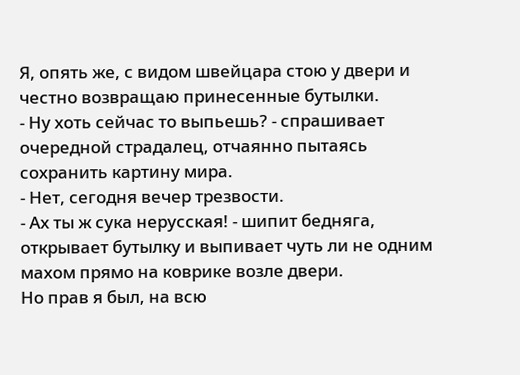Я, опять же, с видом швейцара стою у двери и честно возвращаю принесенные бутылки.
- Ну хоть сейчас то выпьешь? - спрашивает очередной страдалец, отчаянно пытаясь сохранить картину мира.
- Нет, сегодня вечер трезвости.
- Ах ты ж сука нерусская! - шипит бедняга, открывает бутылку и выпивает чуть ли не одним махом прямо на коврике возле двери.
Но прав я был, на всю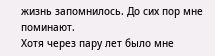жизнь запомнилось. До сих пор мне поминают.
Хотя через пару лет было мне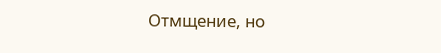Отмщение, но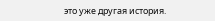это уже другая история.